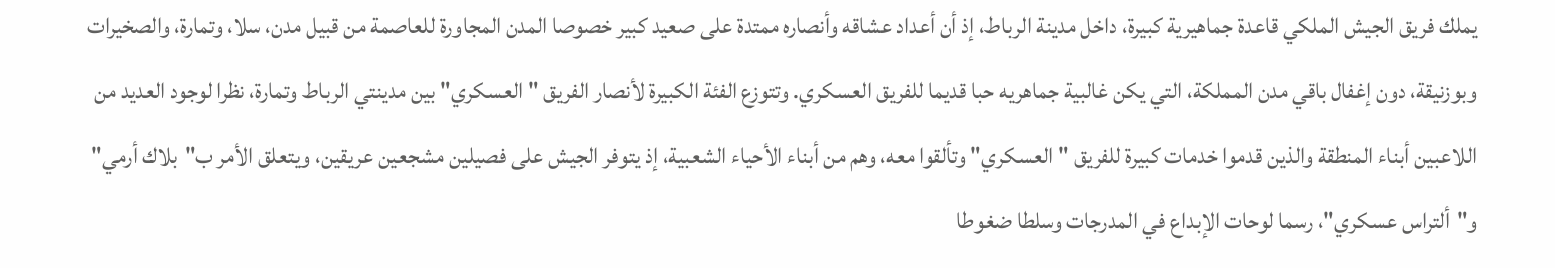يملك فريق الجيش الملكي قاعدة جماهيرية كبيرة، داخل مدينة الرباط، إذ أن أعداد عشاقه وأنصاره ممتدة على صعيد كبير خصوصا المدن المجاورة للعاصمة من قبيل مدن، سلا، وتمارة، والصخيرات وبوزنيقة، دون إغفال باقي مدن المملكة، التي يكن غالبية جماهريه حبا قديما للفريق العسكري. وتتوزع الفئة الكبيرة لأنصار الفريق "العسكري" بين مدينتي الرباط وتمارة، نظرا لوجود العديد من اللاعبين أبناء المنطقة والذين قدموا خدمات كبيرة للفريق "العسكري" وتألقوا معه، وهم من أبناء الأحياء الشعبية، إذ يتوفر الجيش على فصيلين مشجعين عريقين، ويتعلق الأمر ب"بلاك أرمي" و"ألتراس عسكري"، رسما لوحات الإبداع في المدرجات وسلطا ضغوطا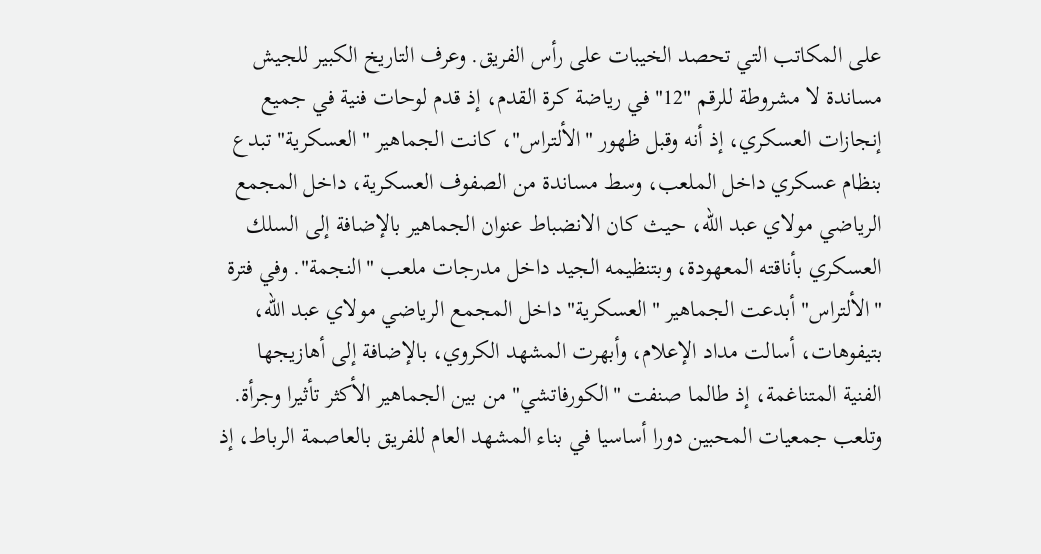على المكاتب التي تحصد الخيبات على رأس الفريق. وعرف التاريخ الكبير للجيش مساندة لا مشروطة للرقم "12" في رياضة كرة القدم، إذ قدم لوحات فنية في جميع إنجازات العسكري، إذ أنه وقبل ظهور "الألتراس"، كانت الجماهير "العسكرية" تبدع بنظام عسكري داخل الملعب، وسط مساندة من الصفوف العسكرية، داخل المجمع الرياضي مولاي عبد الله، حيث كان الانضباط عنوان الجماهير بالإضافة إلى السلك العسكري بأناقته المعهودة، وبتنظيمه الجيد داخل مدرجات ملعب "النجمة". وفي فترة "الألتراس" أبدعت الجماهير "العسكرية" داخل المجمع الرياضي مولاي عبد الله، بتيفوهات، أسالت مداد الإعلام، وأبهرت المشهد الكروي، بالإضافة إلى أهازيجها الفنية المتناغمة، إذ طالما صنفت "الكورفاتشي" من بين الجماهير الأكثر تأثيرا وجرأة. وتلعب جمعيات المحبين دورا أساسيا في بناء المشهد العام للفريق بالعاصمة الرباط، إذ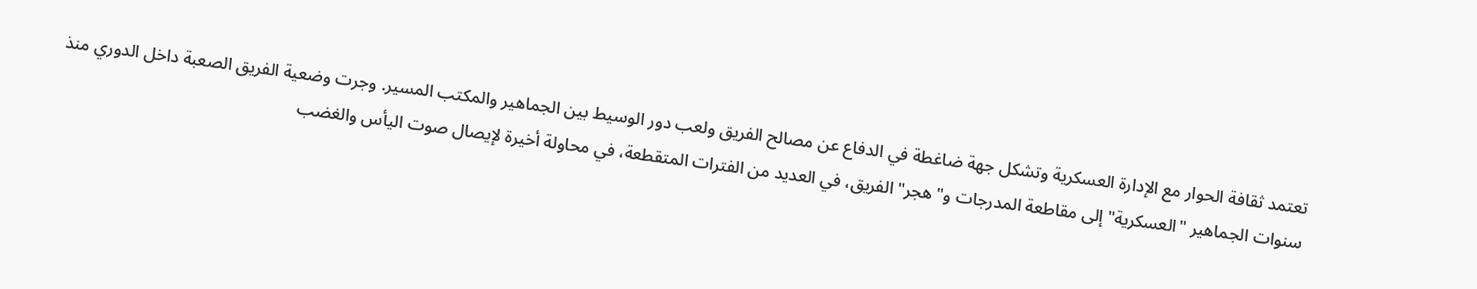تعتمد ثقافة الحوار مع الإدارة العسكرية وتشكل جهة ضاغطة في الدفاع عن مصالح الفريق ولعب دور الوسيط بين الجماهير والمكتب المسير. وجرت وضعية الفريق الصعبة داخل الدوري منذ سنوات الجماهير "العسكرية" إلى مقاطعة المدرجات و"هجر" الفريق، في العديد من الفترات المتقطعة، في محاولة أخيرة لإيصال صوت اليأس والغضب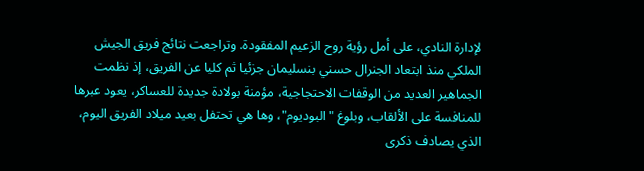لإدارة النادي، على أمل رؤية روح الزعيم المفقودة. وتراجعت نتائج فريق الجيش الملكي منذ ابتعاد الجنرال حسني بنسليمان جزئيا ثم كليا عن الفريق، إذ نظمت الجماهير العديد من الوقفات الاحتجاجية، مؤمنة بولادة جديدة للعساكر، يعود عبرها للمنافسة على الألقاب، وبلوغ "البوديوم"، وها هي تحتفل بعيد ميلاد الفريق اليوم، الذي يصادف ذكرى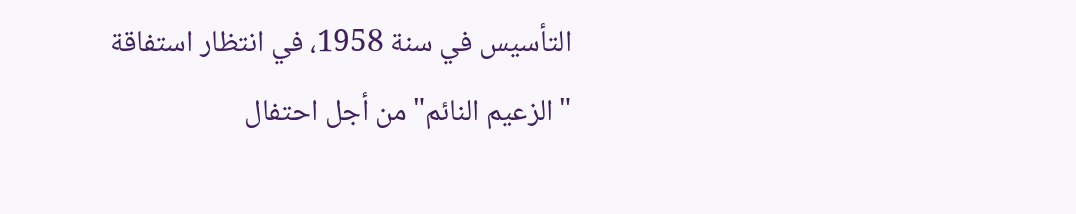التأسيس في سنة 1958، في انتظار استفاقة "الزعيم النائم" من أجل احتفال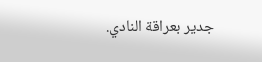جدير بعراقة النادي.